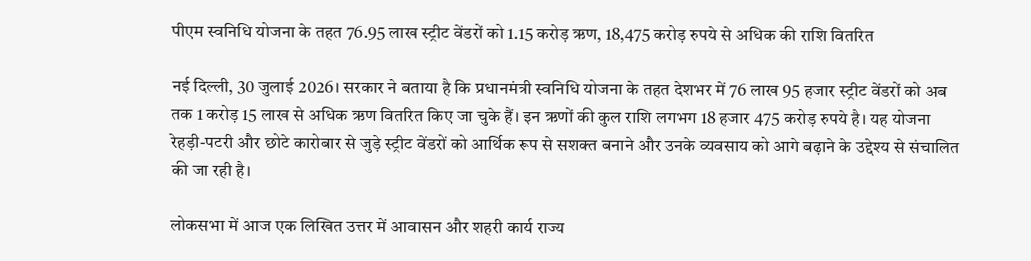पीएम स्वनिधि योजना के तहत 76.95 लाख स्ट्रीट वेंडरों को 1.15 करोड़ ऋण, 18,475 करोड़ रुपये से अधिक की राशि वितरित

नई दिल्ली, 30 जुलाई 2026। सरकार ने बताया है कि प्रधानमंत्री स्वनिधि योजना के तहत देशभर में 76 लाख 95 हजार स्ट्रीट वेंडरों को अब तक 1 करोड़ 15 लाख से अधिक ऋण वितरित किए जा चुके हैं। इन ऋणों की कुल राशि लगभग 18 हजार 475 करोड़ रुपये है। यह योजना रेहड़ी-पटरी और छोटे कारोबार से जुड़े स्ट्रीट वेंडरों को आर्थिक रूप से सशक्त बनाने और उनके व्यवसाय को आगे बढ़ाने के उद्देश्य से संचालित की जा रही है।

लोकसभा में आज एक लिखित उत्तर में आवासन और शहरी कार्य राज्य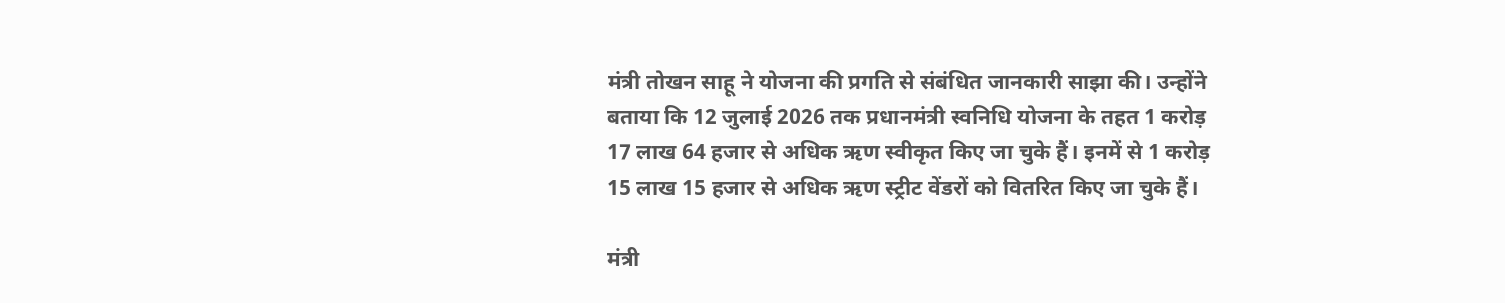मंत्री तोखन साहू ने योजना की प्रगति से संबंधित जानकारी साझा की। उन्होंने बताया कि 12 जुलाई 2026 तक प्रधानमंत्री स्वनिधि योजना के तहत 1 करोड़ 17 लाख 64 हजार से अधिक ऋण स्वीकृत किए जा चुके हैं। इनमें से 1 करोड़ 15 लाख 15 हजार से अधिक ऋण स्ट्रीट वेंडरों को वितरित किए जा चुके हैं।

मंत्री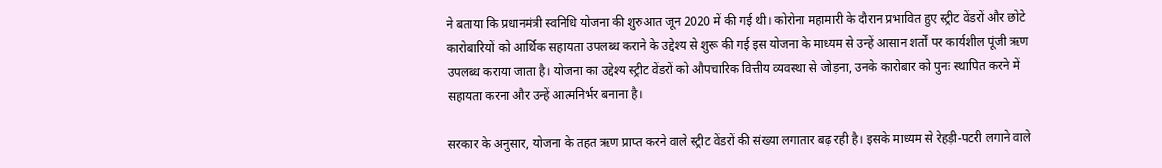ने बताया कि प्रधानमंत्री स्वनिधि योजना की शुरुआत जून 2020 में की गई थी। कोरोना महामारी के दौरान प्रभावित हुए स्ट्रीट वेंडरों और छोटे कारोबारियों को आर्थिक सहायता उपलब्ध कराने के उद्देश्य से शुरू की गई इस योजना के माध्यम से उन्हें आसान शर्तों पर कार्यशील पूंजी ऋण उपलब्ध कराया जाता है। योजना का उद्देश्य स्ट्रीट वेंडरों को औपचारिक वित्तीय व्यवस्था से जोड़ना, उनके कारोबार को पुनः स्थापित करने में सहायता करना और उन्हें आत्मनिर्भर बनाना है।

सरकार के अनुसार, योजना के तहत ऋण प्राप्त करने वाले स्ट्रीट वेंडरों की संख्या लगातार बढ़ रही है। इसके माध्यम से रेहड़ी-पटरी लगाने वाले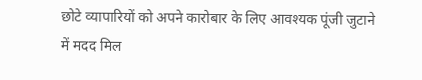छोटे व्यापारियों को अपने कारोबार के लिए आवश्यक पूंजी जुटाने में मदद मिल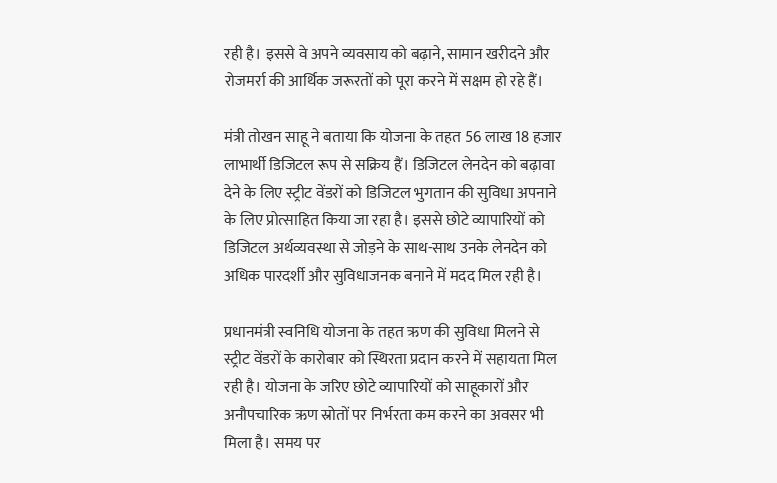रही है। इससे वे अपने व्यवसाय को बढ़ाने, सामान खरीदने और रोजमर्रा की आर्थिक जरूरतों को पूरा करने में सक्षम हो रहे हैं।

मंत्री तोखन साहू ने बताया कि योजना के तहत 56 लाख 18 हजार लाभार्थी डिजिटल रूप से सक्रिय हैं। डिजिटल लेनदेन को बढ़ावा देने के लिए स्ट्रीट वेंडरों को डिजिटल भुगतान की सुविधा अपनाने के लिए प्रोत्साहित किया जा रहा है। इससे छोटे व्यापारियों को डिजिटल अर्थव्यवस्था से जोड़ने के साथ-साथ उनके लेनदेन को अधिक पारदर्शी और सुविधाजनक बनाने में मदद मिल रही है।

प्रधानमंत्री स्वनिधि योजना के तहत ऋण की सुविधा मिलने से स्ट्रीट वेंडरों के कारोबार को स्थिरता प्रदान करने में सहायता मिल रही है। योजना के जरिए छोटे व्यापारियों को साहूकारों और अनौपचारिक ऋण स्रोतों पर निर्भरता कम करने का अवसर भी मिला है। समय पर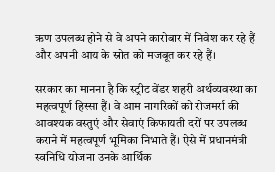ऋण उपलब्ध होने से वे अपने कारोबार में निवेश कर रहे हैं और अपनी आय के स्रोत को मजबूत कर रहे हैं।

सरकार का मानना है कि स्ट्रीट वेंडर शहरी अर्थव्यवस्था का महत्वपूर्ण हिस्सा हैं। वे आम नागरिकों को रोजमर्रा की आवश्यक वस्तुएं और सेवाएं किफायती दरों पर उपलब्ध कराने में महत्वपूर्ण भूमिका निभाते हैं। ऐसे में प्रधानमंत्री स्वनिधि योजना उनके आर्थिक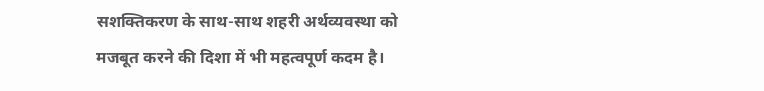सशक्तिकरण के साथ-साथ शहरी अर्थव्यवस्था को मजबूत करने की दिशा में भी महत्वपूर्ण कदम है।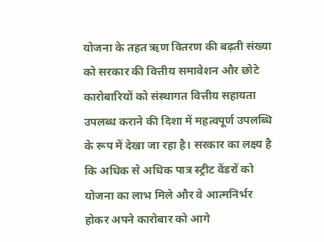योजना के तहत ऋण वितरण की बढ़ती संख्या को सरकार की वित्तीय समावेशन और छोटे कारोबारियों को संस्थागत वित्तीय सहायता उपलब्ध कराने की दिशा में महत्वपूर्ण उपलब्धि के रूप में देखा जा रहा है। सरकार का लक्ष्य है कि अधिक से अधिक पात्र स्ट्रीट वेंडरों को योजना का लाभ मिले और वे आत्मनिर्भर होकर अपने कारोबार को आगे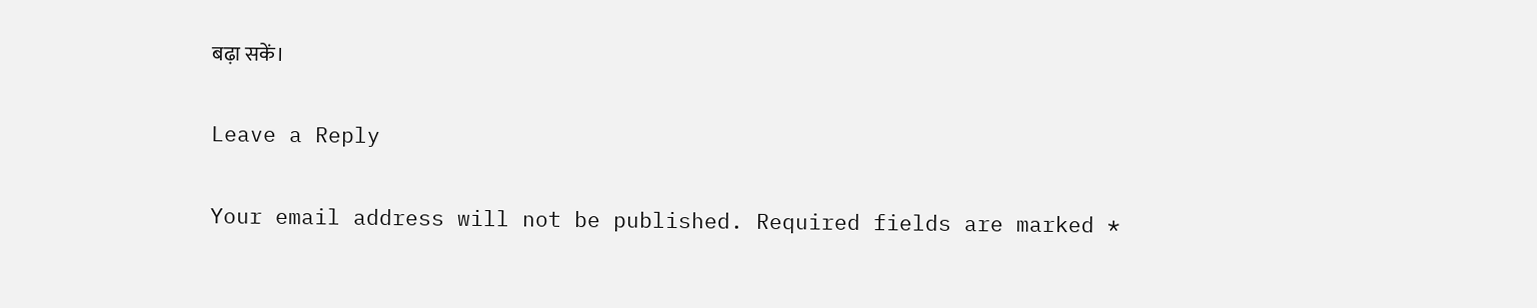बढ़ा सकें।

Leave a Reply

Your email address will not be published. Required fields are marked *